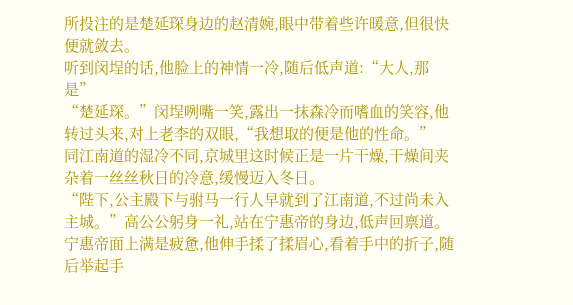所投注的是楚延琛身边的赵清婉,眼中带着些许暖意,但很快便就敛去。
听到闵埕的话,他脸上的神情一冷,随后低声道:“大人,那是”
“楚延琛。”闵埕咧嘴一笑,露出一抹森冷而嗜血的笑容,他转过头来,对上老李的双眼,“我想取的便是他的性命。”
同江南道的湿冷不同,京城里这时候正是一片干燥,干燥间夹杂着一丝丝秋日的冷意,缓慢迈入冬日。
“陛下,公主殿下与驸马一行人早就到了江南道,不过尚未入主城。”高公公躬身一礼,站在宁惠帝的身边,低声回禀道。
宁惠帝面上满是疲惫,他伸手揉了揉眉心,看着手中的折子,随后举起手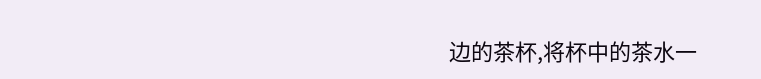边的茶杯,将杯中的茶水一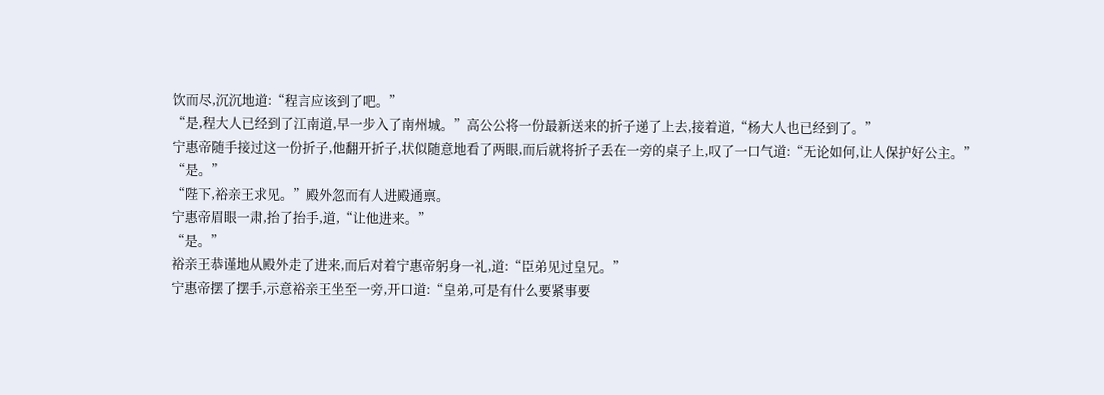饮而尽,沉沉地道:“程言应该到了吧。”
“是,程大人已经到了江南道,早一步入了南州城。”高公公将一份最新送来的折子递了上去,接着道,“杨大人也已经到了。”
宁惠帝随手接过这一份折子,他翻开折子,状似随意地看了两眼,而后就将折子丢在一旁的桌子上,叹了一口气道:“无论如何,让人保护好公主。”
“是。”
“陛下,裕亲王求见。”殿外忽而有人进殿通禀。
宁惠帝眉眼一肃,抬了抬手,道,“让他进来。”
“是。”
裕亲王恭谨地从殿外走了进来,而后对着宁惠帝躬身一礼,道:“臣弟见过皇兄。”
宁惠帝摆了摆手,示意裕亲王坐至一旁,开口道:“皇弟,可是有什么要紧事要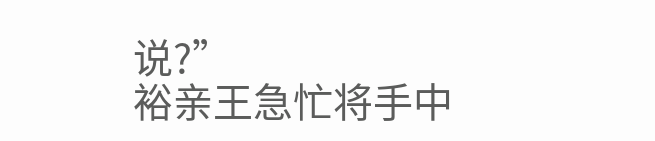说?”
裕亲王急忙将手中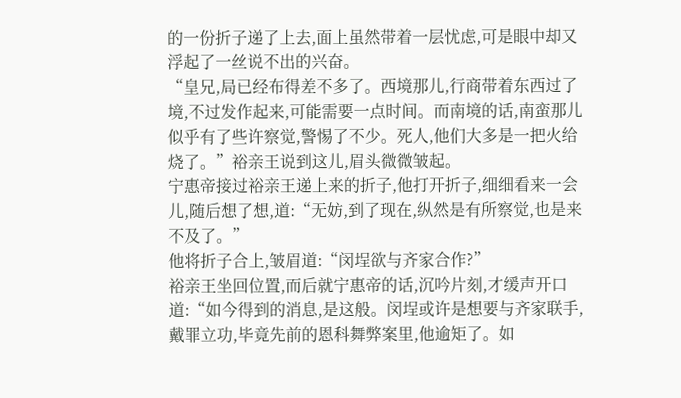的一份折子递了上去,面上虽然带着一层忧虑,可是眼中却又浮起了一丝说不出的兴奋。
“皇兄,局已经布得差不多了。西境那儿,行商带着东西过了境,不过发作起来,可能需要一点时间。而南境的话,南蛮那儿似乎有了些许察觉,警惕了不少。死人,他们大多是一把火给烧了。”裕亲王说到这儿,眉头微微皱起。
宁惠帝接过裕亲王递上来的折子,他打开折子,细细看来一会儿,随后想了想,道:“无妨,到了现在,纵然是有所察觉,也是来不及了。”
他将折子合上,皱眉道:“闵埕欲与齐家合作?”
裕亲王坐回位置,而后就宁惠帝的话,沉吟片刻,才缓声开口道:“如今得到的消息,是这般。闵埕或许是想要与齐家联手,戴罪立功,毕竟先前的恩科舞弊案里,他逾矩了。如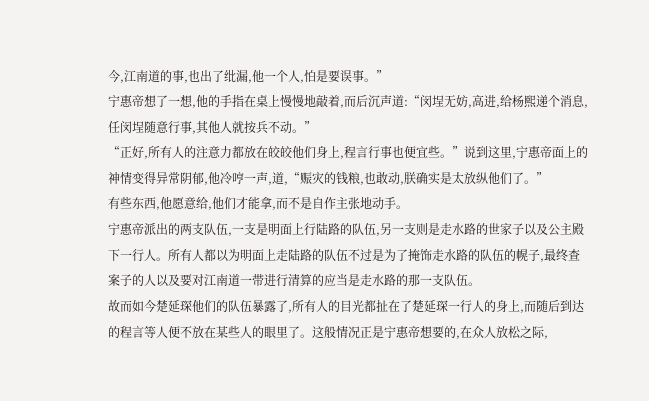今,江南道的事,也出了纰漏,他一个人,怕是要误事。”
宁惠帝想了一想,他的手指在桌上慢慢地敲着,而后沉声道:“闵埕无妨,高进,给杨熙递个消息,任闵埕随意行事,其他人就按兵不动。”
“正好,所有人的注意力都放在皎皎他们身上,程言行事也便宜些。”说到这里,宁惠帝面上的神情变得异常阴郁,他冷哼一声,道,“赈灾的钱粮,也敢动,朕确实是太放纵他们了。”
有些东西,他愿意给,他们才能拿,而不是自作主张地动手。
宁惠帝派出的两支队伍,一支是明面上行陆路的队伍,另一支则是走水路的世家子以及公主殿下一行人。所有人都以为明面上走陆路的队伍不过是为了掩饰走水路的队伍的幌子,最终查案子的人以及要对江南道一带进行清算的应当是走水路的那一支队伍。
故而如今楚延琛他们的队伍暴露了,所有人的目光都扯在了楚延琛一行人的身上,而随后到达的程言等人便不放在某些人的眼里了。这般情况正是宁惠帝想要的,在众人放松之际,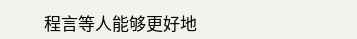程言等人能够更好地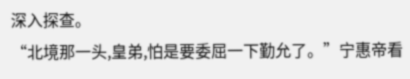深入探查。
“北境那一头,皇弟,怕是要委屈一下勤允了。”宁惠帝看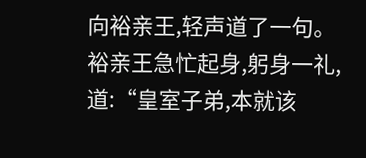向裕亲王,轻声道了一句。
裕亲王急忙起身,躬身一礼,道:“皇室子弟,本就该